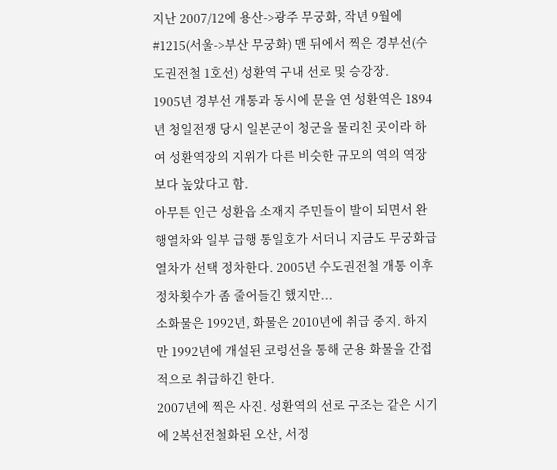지난 2007/12에 용산->광주 무궁화, 작년 9월에 #1215(서울->부산 무궁화) 맨 뒤에서 찍은 경부선(수도권전철 1호선) 성환역 구내 선로 및 승강장.
1905년 경부선 개통과 동시에 문을 연 성환역은 1894년 청일전쟁 당시 일본군이 청군을 물리친 곳이라 하여 성환역장의 지위가 다른 비슷한 규모의 역의 역장보다 높았다고 함.
아무튼 인근 성환읍 소재지 주민들이 발이 되면서 완행열차와 일부 급행 통일호가 서더니 지금도 무궁화급 열차가 선택 정차한다. 2005년 수도권전철 개통 이후 정차횟수가 좀 줄어들긴 했지만...
소화물은 1992년, 화물은 2010년에 취급 중지. 하지만 1992년에 개설된 코렁선을 통해 군용 화물을 간접적으로 취급하긴 한다.
2007년에 찍은 사진. 성환역의 선로 구조는 같은 시기에 2복선전철화된 오산, 서정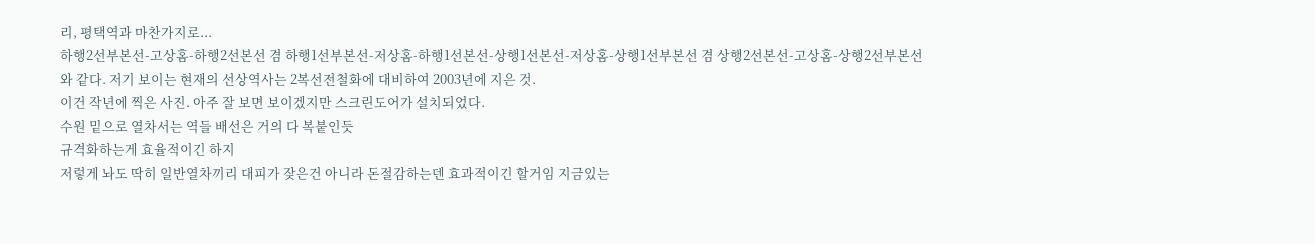리, 평택역과 마찬가지로...
하행2선부본선-고상홈-하행2선본선 겸 하행1선부본선-저상홈-하행1선본선-상행1선본선-저상홈-상행1선부본선 겸 상행2선본선-고상홈-상행2선부본선
와 같다. 저기 보이는 현재의 선상역사는 2복선전철화에 대비하여 2003년에 지은 것.
이건 작년에 찍은 사진. 아주 잘 보면 보이겠지만 스크린도어가 설치되었다.
수원 밑으로 열차서는 역들 배선은 거의 다 복붙인듯
규격화하는게 효율적이긴 하지
저렇게 놔도 딱히 일반열차끼리 대피가 잦은건 아니라 돈절감하는덴 효과적이긴 할거임 지금있는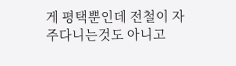게 평택뿐인데 전철이 자주다니는것도 아니고